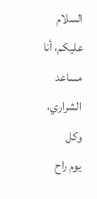السلام عليكم، أنا مساعد الشراري، وكل
يوم راح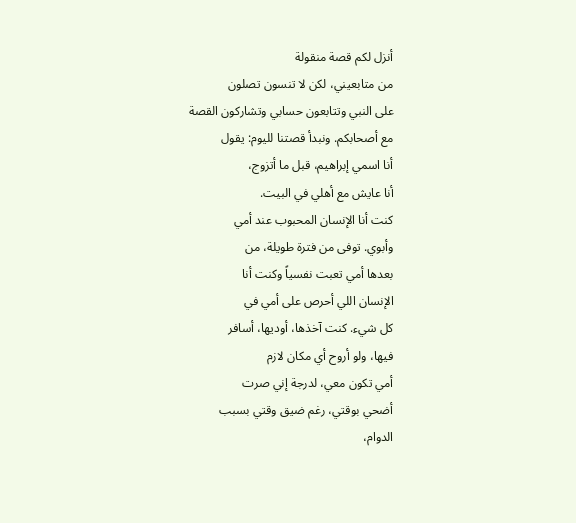أنزل لكم قصة منقولة
من متابعيني، لكن لا تنسون تصلون
على النبي وتتابعون حسابي وتشاركون القصة
مع أصحابكم. ونبدأ قصتنا لليوم: يقول
أنا اسمي إبراهيم، قبل ما أتزوج،
أنا عايش مع أهلي في البيت.
كنت أنا الإنسان المحبوب عند أمي
وأبوي. توفى من فترة طويلة، من
بعدها أمي تعبت نفسياً وكنت أنا
الإنسان اللي أحرص على أمي في
كل شيء. كنت آخذها، أوديها، أسافر
فيها، ولو أروح أي مكان لازم
أمي تكون معي، لدرجة إني صرت
أضحي بوقتي، رغم ضيق وقتي بسبب
الدوام،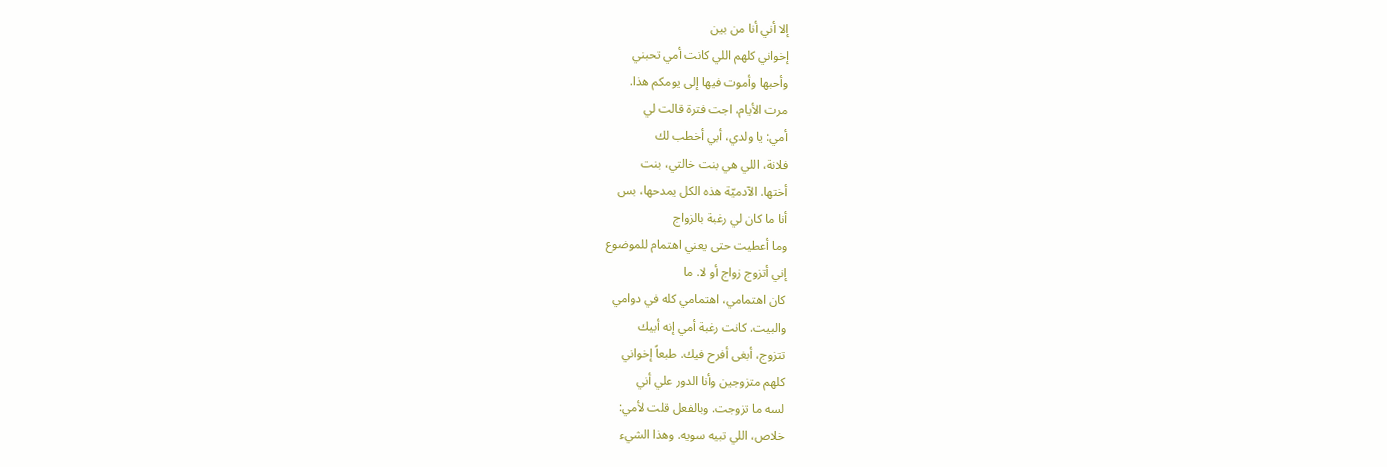إلا أني أنا من بين
إخواني كلهم اللي كانت أمي تحبني
وأحبها وأموت فيها إلى يومكم هذا.
مرت الأيام، اجت فترة قالت لي
أمي: يا ولدي، أبي أخطب لك
فلانة، اللي هي بنت خالتي، بنت
أختها. الآدميّة هذه الكل يمدحها، بس
أنا ما كان لي رغبة بالزواج
وما أعطيت حتى يعني اهتمام للموضوع
إني أتزوج زواج أو لا. ما
كان اهتمامي، اهتمامي كله في دوامي
والبيت. كانت رغبة أمي إنه أبيك
تتزوج، أبغى أفرح فيك. طبعاً إخواني
كلهم متزوجين وأنا الدور علي أني
لسه ما تزوجت. وبالفعل قلت لأمي:
خلاص، اللي تبيه سويه. وهذا الشيء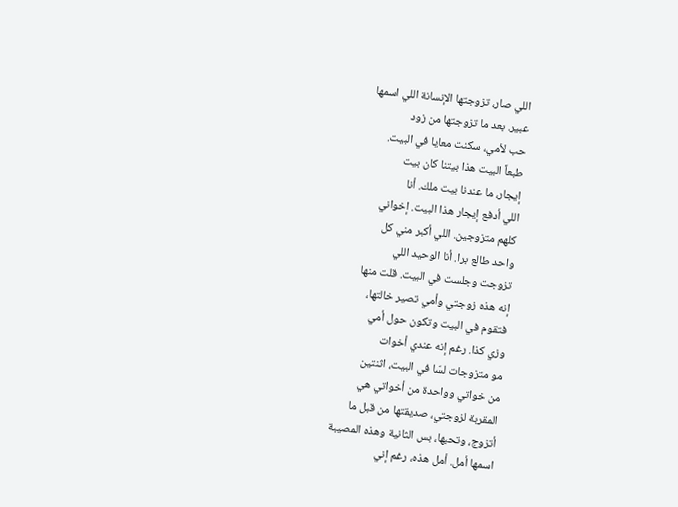اللي صار، تزوجتها الإنسانة اللي اسمها
عبير. بعد ما تزوجتها من زود
حب لأمي، سكنت معايا في البيت.
طبعاً البيت هذا بيتنا كان بيت
إيجار، ما عندنا بيت ملك. أنا
اللي أدفع إيجار هذا البيت. إخواني
كلهم متزوجين. اللي أكبر مني كل
واحد طالع برا. أنا الوحيد اللي
تزوجت وجلست في البيت. قلت منها
إنه هذه زوجتي وأمي تصير خالتها،
فتقوم في البيت وتكون حول أمي
وزي كذا. رغم إنه عندي أخوات
مو متزوجات لسّا في البيت، اثنتين
من خواتي وواحدة من أخواتي هي
المقربة لزوجتي، صديقتها من قبل ما
أتزوج، وتحبها، بس الثانية وهذه المصيبة
اسمها أمل. أمل هذه، رغم إني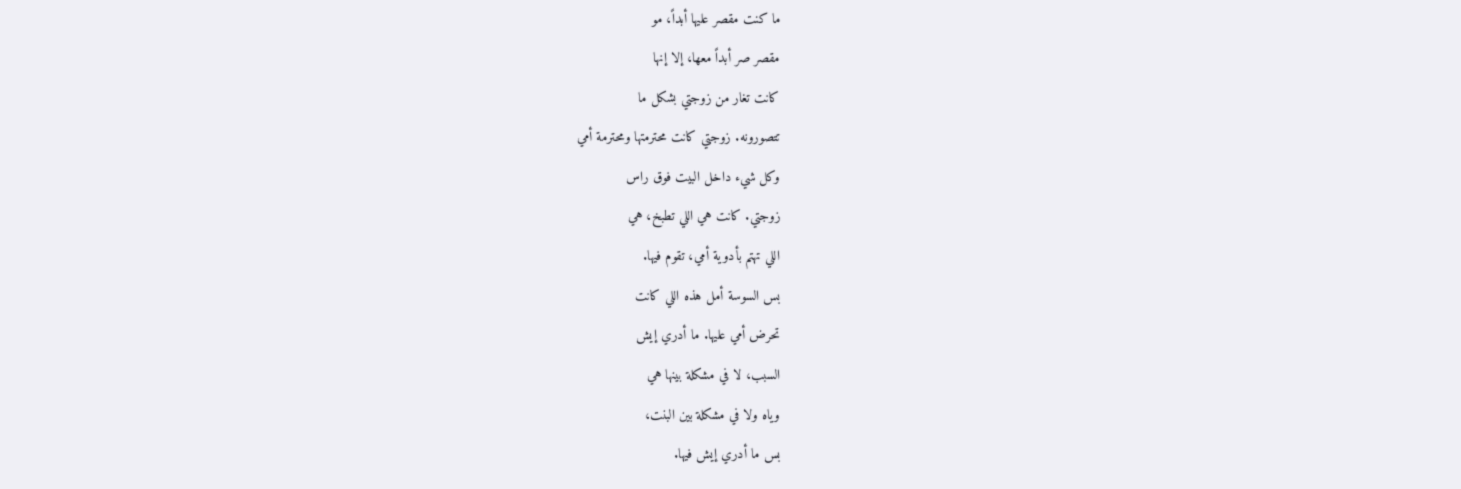ما كنت مقصر عليها أبداً، مو
مقصر صر أبداً معها، إلا إنها
كانت تغار من زوجتي بشكل ما
تتصورونه. زوجتي كانت محترمتها ومحترمة أمي
وكل شيء داخل البيت فوق راس
زوجتي. كانت هي اللي تطبخ، هي
اللي تهتم بأدوية أمي، تقوم فيها.
بس السوسة أمل هذه اللي كانت
تحرض أمي عليها. ما أدري إيش
السبب، لا في مشكلة بينها هي
وياه ولا في مشكلة بين البنت،
بس ما أدري إيش فيها.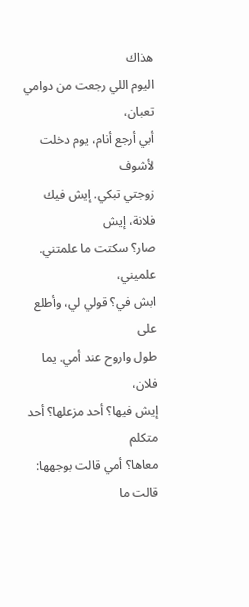هذاك
اليوم اللي رجعت من دوامي تعبان،
أبي أرجع أنام، يوم دخلت لأشوف
زوجتي تبكي. إيش فيك فلانة، إيش
صار؟ سكتت ما علمتني. علميني،
ابش في؟ قولي لي، وأطلع على
طول واروح عند أمي. يما فلان،
إيش فيها؟ أحد مزعلها؟ أحد متكلم
معاها؟ أمي قالت بوجهها: قالت ما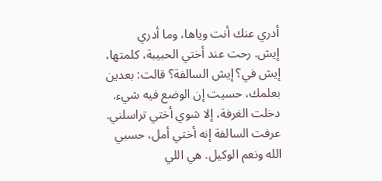أدري عنك أنت وياها، وما أدري
إيش. رحت عند أختي الحبيبة، كلمتها،
إيش في؟ إيش السالفة؟ قالت: بعدين
بعلمك، حسيت إن الوضع فيه شيء.
دخلت الغرفة، إلا شوي أختي تراسلني.
عرفت السالفة إنه أختي أمل، حسبي
الله ونعم الوكيل. هي اللي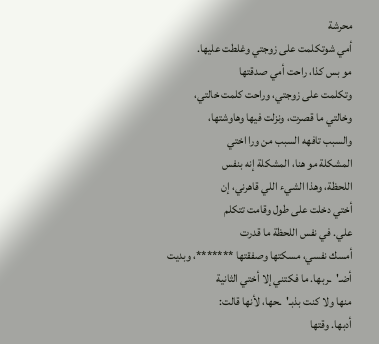محرشة
أمي شوتكلمت على زوجتي وغلطت عليها.
مو بس كذا، راحت أمي صدقتها
وتكلمت على زوجتي، وراحت كلمت خالتي،
وخالتي ما قصرت، ونزلت فيها وهاوشتها،
والسبب تافهه السبب من ورا اختي
المشكلة مو هنا، المشكلة إنه بنفس
اللحظة، وهذا الشيء اللي قاهرني، إن
أختي دخلت على طول وقامت تتكلم
علي. في نفس اللحظة ما قدرت
أمسك نفسي، مسكتها وصفقتها *******، وبديت
أضـ'ـربها. ما فكتني إلا أختي الثانية
منها ولا كنت بذبـ'ـحها، لأنها قالت:
أدبها. وقتها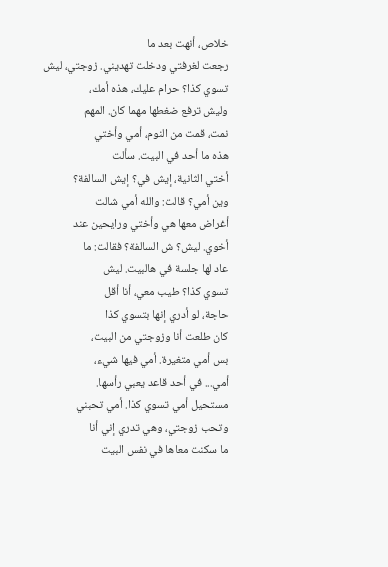خلاص، أنهت بعد ما
رجعت لغرفتي ودخلت تهديني. زوجتي، ليش
تسوي كذا؟ حرام عليك، هذه أمك،
وليش ترفع ضغطها مهما كان. المهم
نمت، قمت من النوم، أمي وأختي
هذه ما أحد في البيت. سألت
أختي الثانية، إيش في؟ إيش السالفة؟
وين أمي؟ قالت: والله أمي شالت
أغراض معها هي وأختي ورايحين عند
أخوي. ليش؟ ش السالفة؟ فقالت: ما
عاد لها جلسة في هالبيت. ليش
تسوي كذا؟ طيب معي، أنا أقل
حاجة، لو أدري إنها بتسوي كذا
كان طلعت أنا وزوجتي من البيت،
بس أمي متغيرة. أمي فيها شيء،
أمي... في أحد قاعد يعبي رأسها.
مستحيل أمي تسوي كذا. أمي تحبني
وتحب زوجتي، وهي تدري إني أنا
ما سكنت معاها في نفس البيت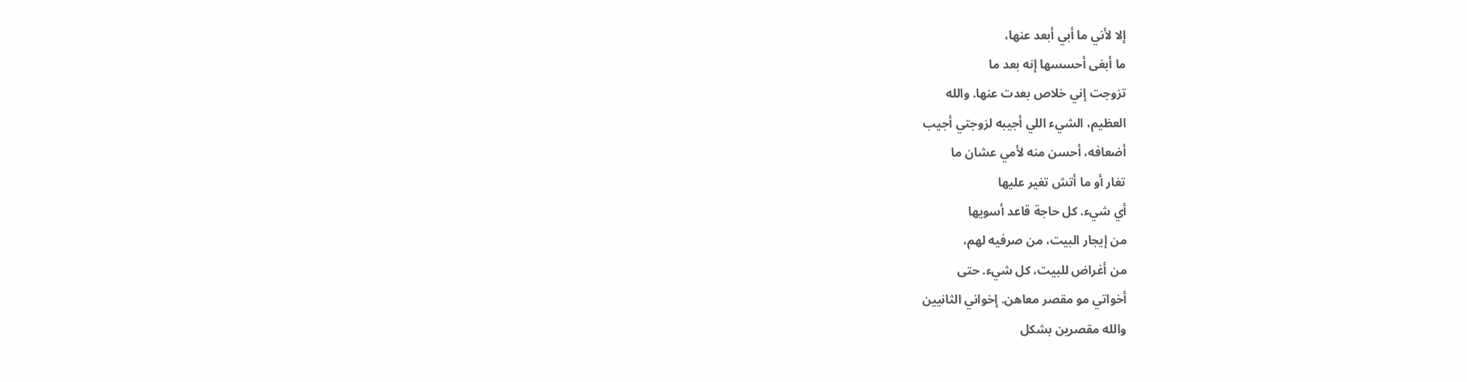إلا لأني ما أبي أبعد عنها،
ما أبغى أحسسها إنه بعد ما
تزوجت إني خلاص بعدت عنها. والله
العظيم، الشيء اللي أجيبه لزوجتي أجيب
أضعافه، أحسن منه لأمي عشان ما
تغار أو ما أتش تغير عليها
أي شيء. كل حاجة قاعد أسويها
من إيجار البيت، من صرفيه لهم،
من أغراض للبيت، كل شيء. حتى
أخواتي مو مقصر معاهن. إخواني الثانيين
والله مقصرين بشكل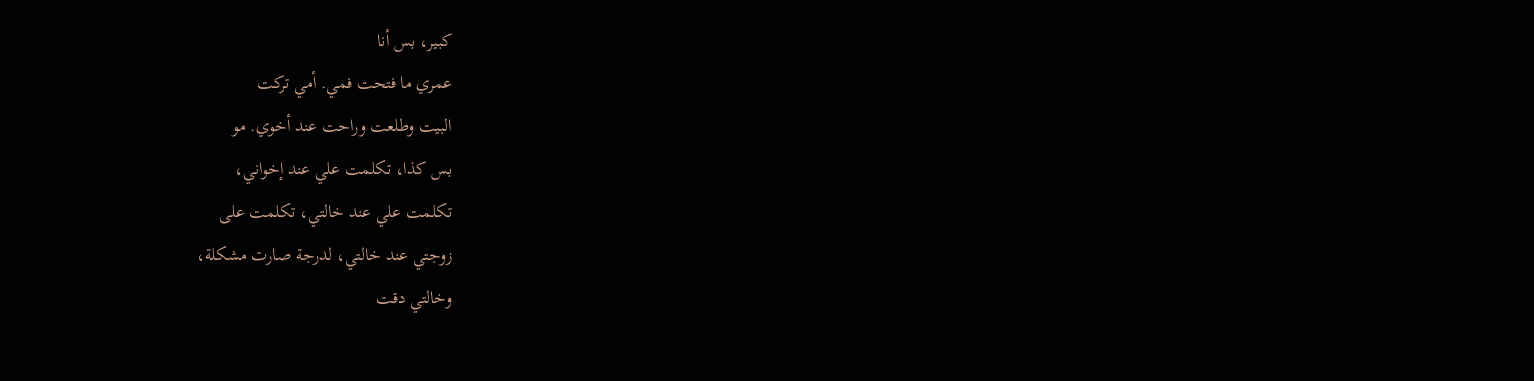كبير، بس أنا
عمري ما فتحت فمي. أمي تركت
البيت وطلعت وراحت عند أخوي. مو
بس كذا، تكلمت علي عند إخواني،
تكلمت علي عند خالتي، تكلمت على
زوجتي عند خالتي، لدرجة صارت مشكلة،
وخالتي دقت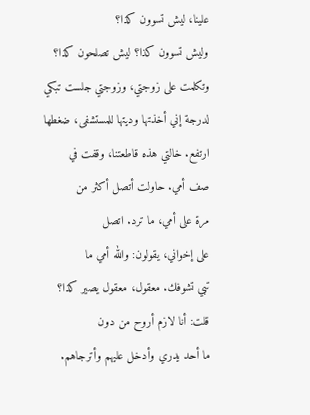علينا، ليش تسوون كذا؟
وليش تسوون كذا؟ ليش تصلحون كذا؟
وتكلمت على زوجتي، وزوجتي جلست تبكي
لدرجة إني أخذتها وديتها للمستشفى، ضغطها
ارتفع. خالتي هذه قاطعتنا، وقفت في
صف أمي. حاولت أتصل أكثر من
مرة على أمي، ما ترد. اتصل
على إخواني، يقولون: والله أمي ما
تبي تشوفك. معقول، معقول يصير كذا؟
قلت: أنا لازم أروح من دون
ما أحد يدري وأدخل عليهم وأترجاهم.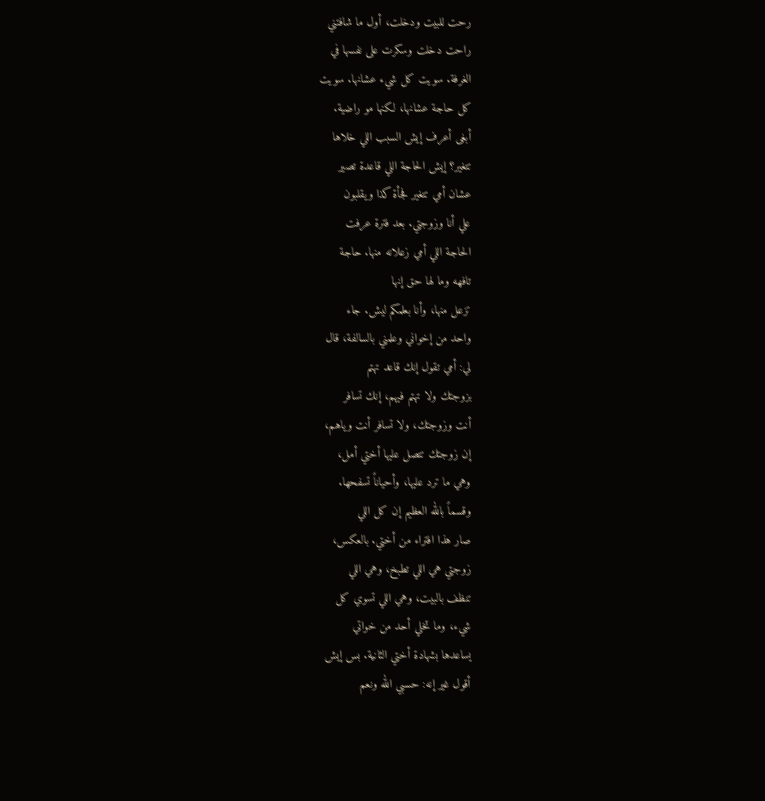رحت للبيت ودخلت، أول ما شافتني
راحت دخلت وسكرت على نفسها في
الغرفة. سويت كل شيء عشانها. سويت
كل حاجة عشانها، لكنها مو راضية.
أبغى أعرف إيش السبب اللي خلاها
تتغير؟ إيش الحاجة اللي قاعدة تصير
عشان أمي تتغير فجأة كذا ويقلبون
علي أنا وزوجتي. بعد فترة عرفت
الحاجة اللي أمي زعلانه منها. حاجة
تافهه وما لها حق إنها
تزعل منها، وأنا بعلمكم ليش. جاء
واحد من إخواني وعلمني بالسالفة، قال
لي: أمي تقول إنك قاعد تهتم
بزوجتك ولا تهتم فيهم، إنك تسافر
أنت وزوجتك، ولا تسافر أنت وياهم،
إن زوجتك تتصل عليها أختي أمل،
وهي ما ترد عليها، وأحياناً تسفحها.
وقسماً بالله العظيم إن كل اللي
صار هذا افتراء من أختي. بالعكس،
زوجتي هي اللي تطبخ، وهي اللي
تنظف بالبيت، وهي اللي تسوي كل
شيء، وما تخلي أحد من خواتي
يساعدها بشهادة أختي الثانية. بس إيش
أقول غير إنه: حسبي الله ونعم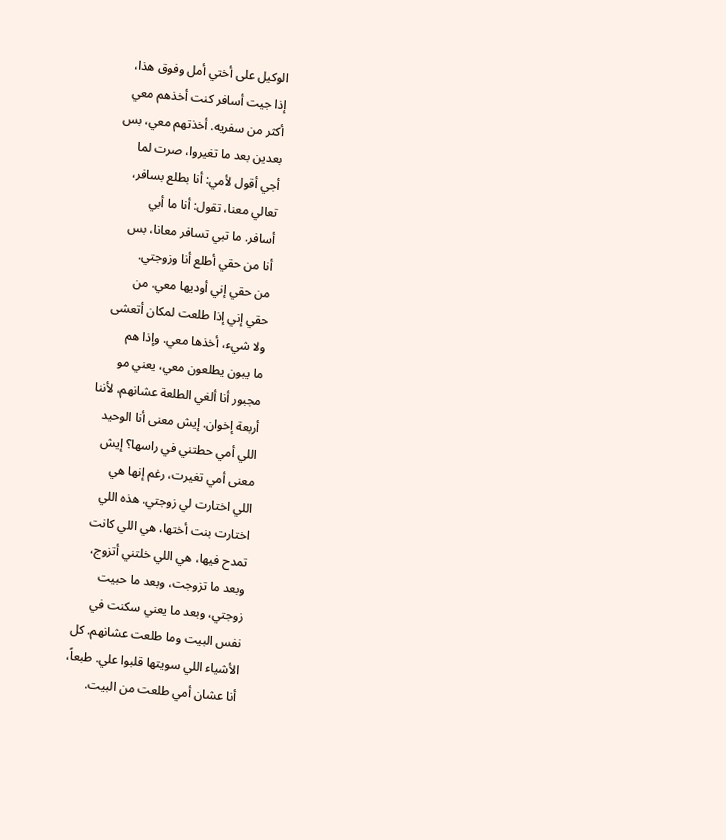الوكيل على أختي أمل وفوق هذا،
إذا جيت أسافر كنت أخذهم معي
أكثر من سفريه. أخذتهم معي، بس
بعدين بعد ما تغيروا، صرت لما
أجي أقول لأمي: أنا بطلع بسافر،
تعالي معنا، تقول: أنا ما أبي
أسافر. ما تبي تسافر معانا، بس
أنا من حقي أطلع أنا وزوجتي.
من حقي إني أوديها معي. من
حقي إني إذا طلعت لمكان أتعشى
ولا شيء، أخذها معي. وإذا هم
ما يبون يطلعون معي، يعني مو
مجبور أنا ألغي الطلعة عشانهم، لأننا
أربعة إخوان. إيش معنى أنا الوحيد
اللي أمي حطتني في راسها؟ إيش
معنى أمي تغيرت، رغم إنها هي
اللي اختارت لي زوجتي. هذه اللي
اختارت بنت أختها، هي اللي كانت
تمدح فيها، هي اللي خلتني أتزوج،
وبعد ما تزوجت، وبعد ما حبيت
زوجتي، وبعد ما يعني سكنت في
نفس البيت وما طلعت عشانهم. كل
الأشياء اللي سويتها قلبوا علي. طبعاً،
أنا عشان أمي طلعت من البيت.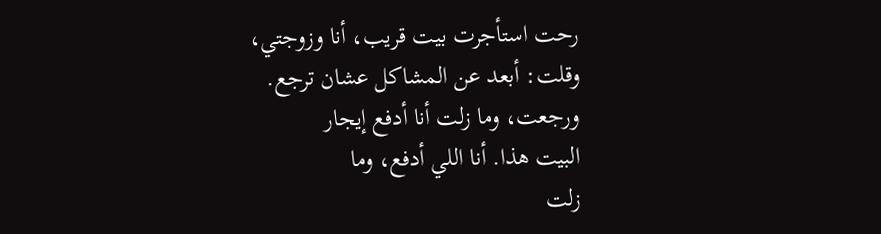رحت استأجرت بيت قريب، أنا وزوجتي،
وقلت: أبعد عن المشاكل عشان ترجع.
ورجعت، وما زلت أنا أدفع إيجار
البيت هذا. أنا اللي أدفع، وما
زلت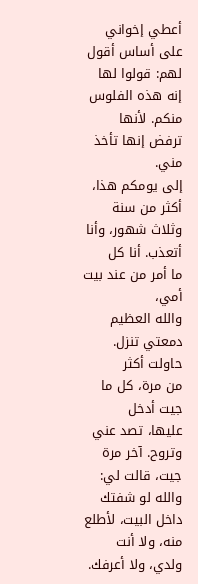أعطي إخواني على أساس أقول
لهم: قولوا لها إنه هذه الفلوس
منكم. لأنها ترفض إنها تأخذ مني.
إلى يومكم هذا، أكثر من سنة
وثلاث شهور، وأنا أتعذب. أنا كل
ما أمر من عند بيت أمي،
والله العظيم دمعتي تنزل. حاولت أكثر
من مرة، كل ما جيت أدخل
عليها، تصد عني وتروح. آخر مرة
جيت، قالت لي: والله لو شفتك
داخل البيت، لأطلع منه، ولا أنت
ولدي، ولا أعرفك.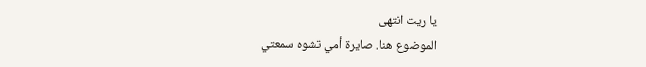يا ريت انتهى
الموضوع هنا. صايرة أمي تشوه سمعتي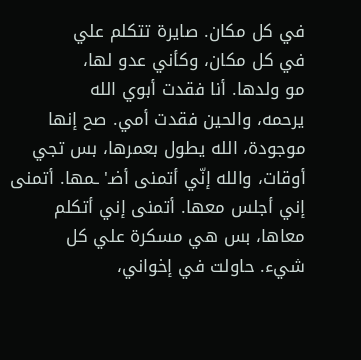في كل مكان. صايرة تتكلم علي
في كل مكان، وكأني عدو لها،
مو ولدها. أنا فقدت أبوي الله
يرحمه، والحين فقدت أمي. صح إنها
موجودة، الله يطول بعمرها، بس تجي
أوقات، والله إنّي أتمنى أضـ'ـمها. أتمنى
إني أجلس معها. أتمنى إني أتكلم
معاها، بس هي مسكرة علي كل
شيء. حاولت في إخواني،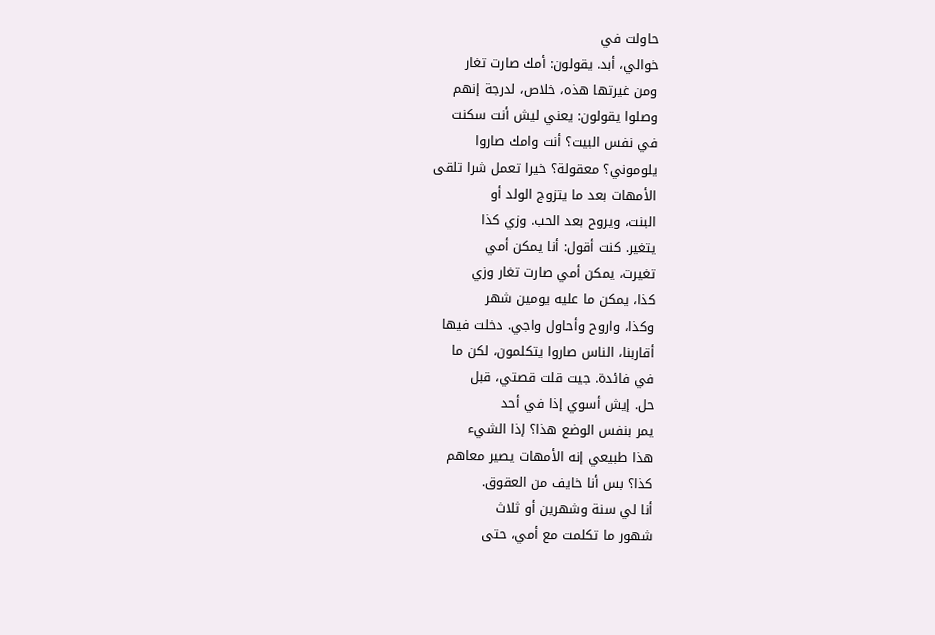حاولت في
خوالي، أبد. يقولون: أمك صارت تغار
ومن غيرتها هذه، خلاص، لدرجة إنهم
وصلوا يقولون: يعني ليش أنت سكنت
في نفس البيت؟ أنت وامك صاروا
يلوموني؟ معقولة؟ خيرا تعمل شرا تلقى
الأمهات بعد ما يتزوج الولد أو
البنت، ويروح بعد الحب. وزي كذا
يتغير. كنت أقول: أنا يمكن أمي
تغيرت، يمكن أمي صارت تغار وزي
كذا، يمكن ما عليه يومين شهر
وكذا، واروح وأحاول واجي. دخلت فيها
أقاربنا، الناس صاروا يتكلمون، لكن ما
في فائدة. جيت قلت قصتي، قبل
حل. إيش أسوي إذا في أحد
يمر بنفس الوضع هذا؟ إذا الشيء
هذا طبيعي إنه الأمهات يصير معاهم
كذا؟ بس أنا خايف من العقوق.
أنا لي سنة وشهرين أو ثلاث
شهور ما تكلمت مع أمي، حتى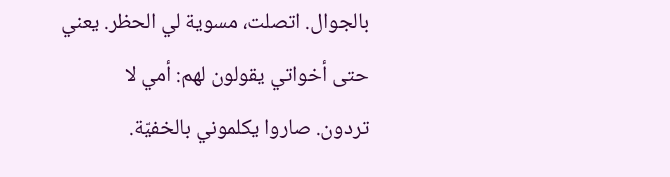بالجوال. اتصلت، مسوية لي الحظر. يعني
حتى أخواتي يقولون لهم: أمي لا
تردون. صاروا يكلموني بالخفيّة.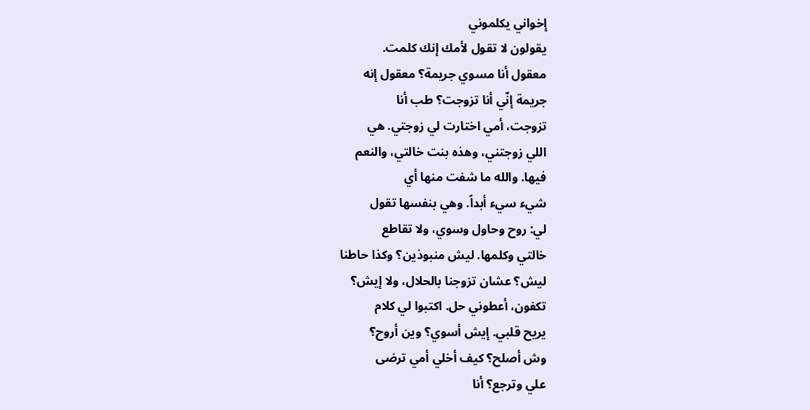إخواني يكلموني
يقولون لا تقول لأمك إنك كلمت.
معقول أنا مسوي جريمة؟ معقول إنه
جريمة إنّي أنا تزوجت؟ طب أنا
تزوجت، أمي اختارت لي زوجتي. هي
اللي زوجتني، وهذه بنت خالتي، والنعم
فيها. والله ما شفت منها أي
شيء سيء أبداً. وهي بنفسها تقول
لي: روح وحاول وسوي، ولا تقاطع
خالتي وكلمها. ليش منبوذين؟ وكذا حاطنا
ليش؟ عشان تزوجنا بالحلال، ولا إيش؟
تكفون، أعطوني حل. اكتبوا لي كلام
يريح قلبي. إيش أسوي؟ وين أروح؟
وش أصلح؟ كيف أخلي أمي ترضى
علي وترجع؟ أنا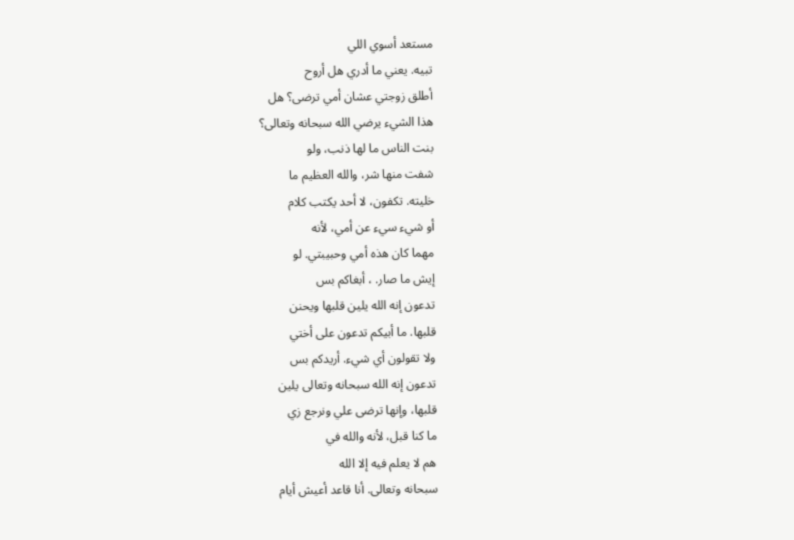مستعد أسوي اللي
تبيه. يعني ما أدري هل أروح
أطلق زوجتي عشان أمي ترضى؟ هل
هذا الشيء يرضي الله سبحانه وتعالى؟
بنت الناس ما لها ذنب، ولو
شفت منها شر، والله العظيم ما
خليته. تكفون، لا أحد يكتب كلام
أو شيء سيء عن أمي، لأنه
مهما كان هذه أمي وحبيبتي. لو
إيش ما صار. ، أبغاكم بس
تدعون إنه الله يلين قلبها ويحنن
قلبها. ما أبيكم تدعون على أختي
ولا تقولون أي شيء. أريدكم بس
تدعون إنه الله سبحانه وتعالى يلين
قلبها، وإنها ترضى علي ونرجع زي
ما كنا قبل، لأنه والله في
هم لا يعلم فيه إلا الله
سبحانه وتعالى. أنا قاعد أعيش أيام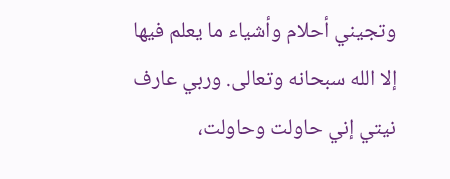وتجيني أحلام وأشياء ما يعلم فيها
إلا الله سبحانه وتعالى. وربي عارف
نيتي إني حاولت وحاولت،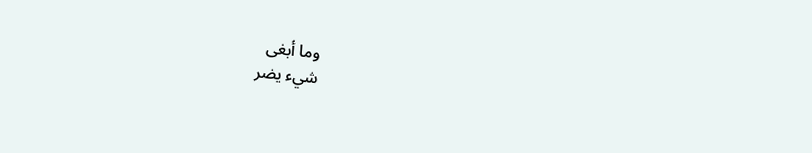وما أبغى
شيء يضر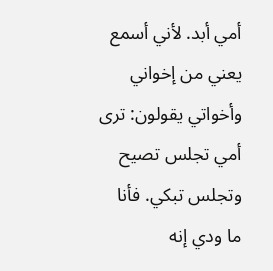أمي أبد. لأني أسمع
يعني من إخواني وأخواتي يقولون: ترى
أمي تجلس تصيح وتجلس تبكي. فأنا
ما ودي إنه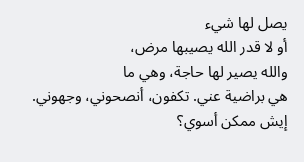يصل لها شيء
أو لا قدر الله يصيبها مرض،
والله يصير لها حاجة، وهي ما
هي براضية عني. تكفون، أنصحوني، وجهوني.
إيش ممكن أسوي؟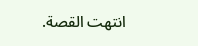انتهت القصة.